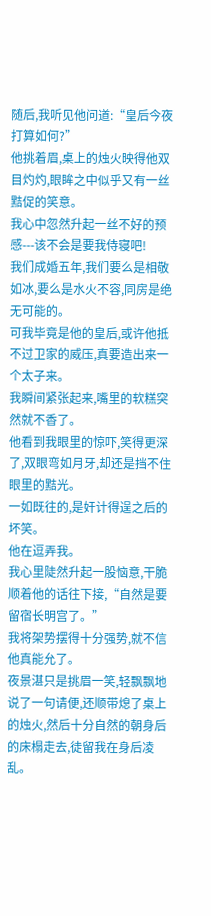随后,我听见他问道:“皇后今夜打算如何?”
他挑着眉,桌上的烛火映得他双目灼灼,眼眸之中似乎又有一丝黠促的笑意。
我心中忽然升起一丝不好的预感---该不会是要我侍寝吧!
我们成婚五年,我们要么是相敬如冰,要么是水火不容,同房是绝无可能的。
可我毕竟是他的皇后,或许他抵不过卫家的威压,真要造出来一个太子来。
我瞬间紧张起来,嘴里的软糕突然就不香了。
他看到我眼里的惊吓,笑得更深了,双眼弯如月牙,却还是挡不住眼里的黠光。
一如既往的,是奸计得逞之后的坏笑。
他在逗弄我。
我心里陡然升起一股恼意,干脆顺着他的话往下接,“自然是要留宿长明宫了。”
我将架势摆得十分强势,就不信他真能允了。
夜景湛只是挑眉一笑,轻飘飘地说了一句请便,还顺带熄了桌上的烛火,然后十分自然的朝身后的床榻走去,徒留我在身后凌乱。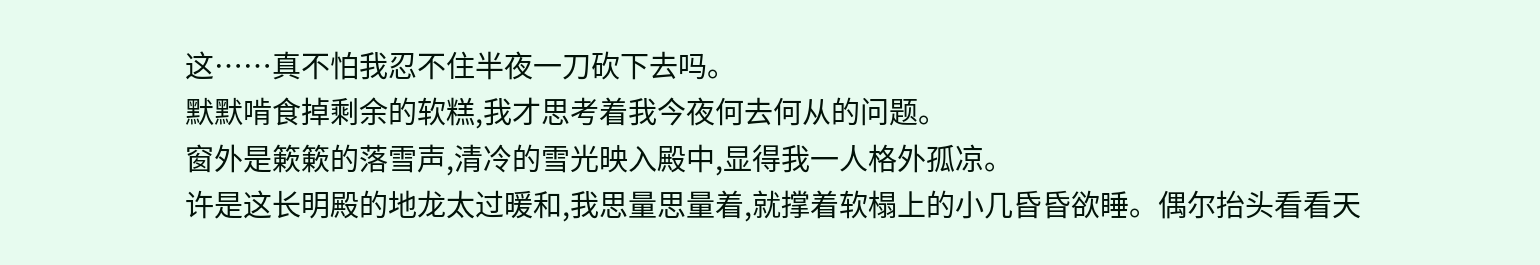这……真不怕我忍不住半夜一刀砍下去吗。
默默啃食掉剩余的软糕,我才思考着我今夜何去何从的问题。
窗外是簌簌的落雪声,清冷的雪光映入殿中,显得我一人格外孤凉。
许是这长明殿的地龙太过暖和,我思量思量着,就撑着软榻上的小几昏昏欲睡。偶尔抬头看看天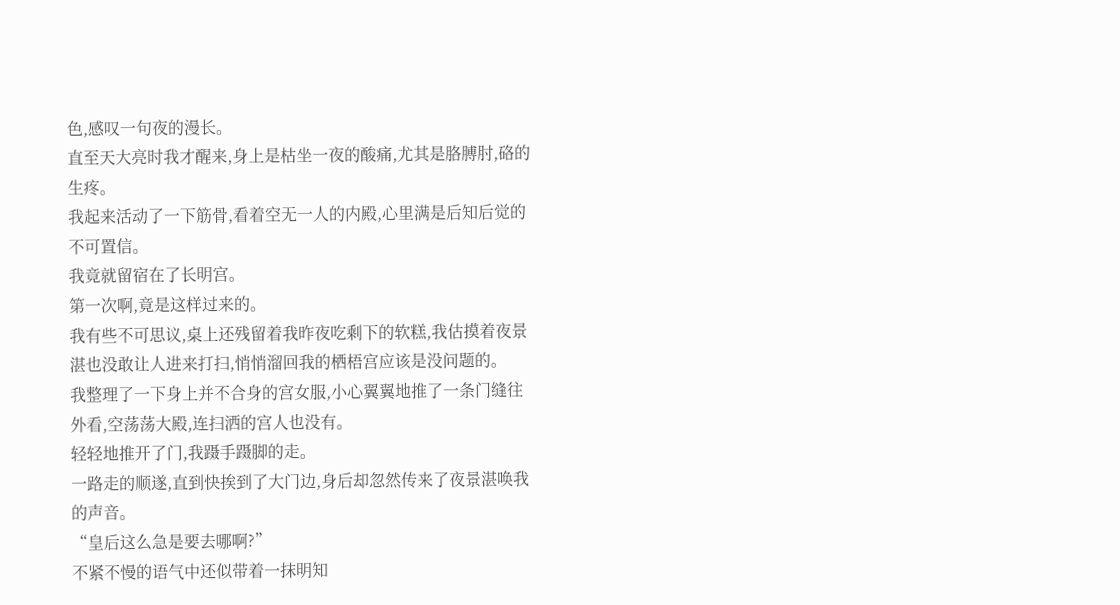色,感叹一句夜的漫长。
直至天大亮时我才醒来,身上是枯坐一夜的酸痛,尤其是胳膊肘,硌的生疼。
我起来活动了一下筋骨,看着空无一人的内殿,心里满是后知后觉的不可置信。
我竟就留宿在了长明宫。
第一次啊,竟是这样过来的。
我有些不可思议,桌上还残留着我昨夜吃剩下的软糕,我估摸着夜景湛也没敢让人进来打扫,悄悄溜回我的栖梧宫应该是没问题的。
我整理了一下身上并不合身的宫女服,小心翼翼地推了一条门缝往外看,空荡荡大殿,连扫洒的宫人也没有。
轻轻地推开了门,我蹑手蹑脚的走。
一路走的顺遂,直到快挨到了大门边,身后却忽然传来了夜景湛唤我的声音。
“皇后这么急是要去哪啊?”
不紧不慢的语气中还似带着一抹明知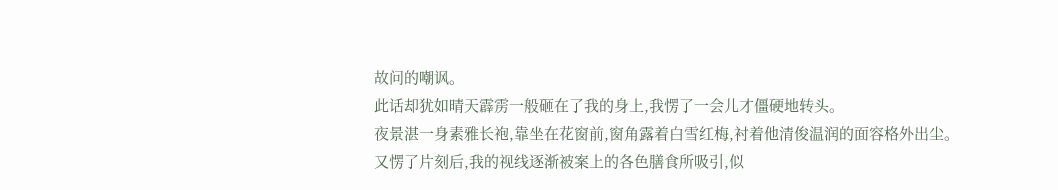故问的嘲讽。
此话却犹如晴天霹雳一般砸在了我的身上,我愣了一会儿才僵硬地转头。
夜景湛一身素雅长袍,靠坐在花窗前,窗角露着白雪红梅,衬着他清俊温润的面容格外出尘。
又愣了片刻后,我的视线逐渐被案上的各色膳食所吸引,似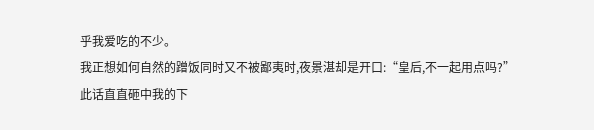乎我爱吃的不少。
我正想如何自然的蹭饭同时又不被鄙夷时,夜景湛却是开口:“皇后,不一起用点吗?”
此话直直砸中我的下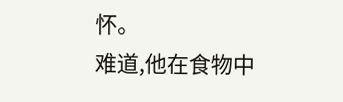怀。
难道,他在食物中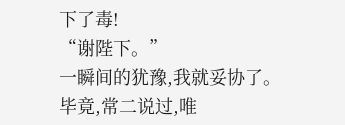下了毒!
“谢陛下。”
一瞬间的犹豫,我就妥协了。
毕竟,常二说过,唯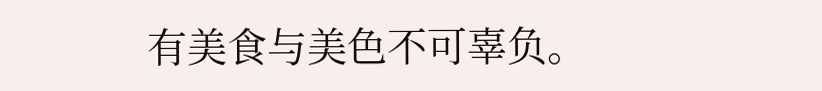有美食与美色不可辜负。